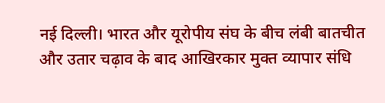नई दिल्ली। भारत और यूरोपीय संघ के बीच लंबी बातचीत और उतार चढ़ाव के बाद आखिरकार मुक्त व्यापार संधि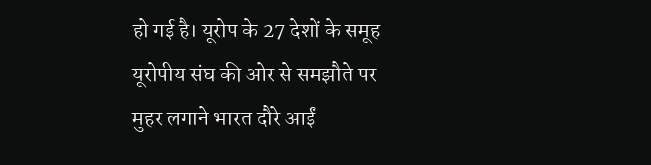हो गई है। यूरोप के 27 देशों के समूह यूरोपीय संघ की ओर से समझौते पर मुहर लगाने भारत दौरे आईं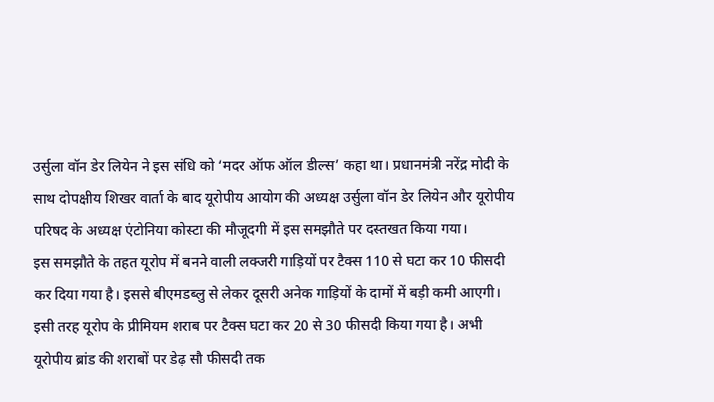उर्सुला वॉन डेर लियेन ने इस संधि को ‘मदर ऑफ ऑल डील्स’ कहा था। प्रधानमंत्री नरेंद्र मोदी के साथ दोपक्षीय शिखर वार्ता के बाद यूरोपीय आयोग की अध्यक्ष उर्सुला वॉन डेर लियेन और यूरोपीय परिषद के अध्यक्ष एंटोनिया कोस्टा की मौजूदगी में इस समझौते पर दस्तखत किया गया।
इस समझौते के तहत यूरोप में बनने वाली लक्जरी गाड़ियों पर टैक्स 110 से घटा कर 10 फीसदी कर दिया गया है। इससे बीएमडब्लु से लेकर दूसरी अनेक गाड़ियों के दामों में बड़ी कमी आएगी। इसी तरह यूरोप के प्रीमियम शराब पर टैक्स घटा कर 20 से 30 फीसदी किया गया है। अभी यूरोपीय ब्रांड की शराबों पर डेढ़ सौ फीसदी तक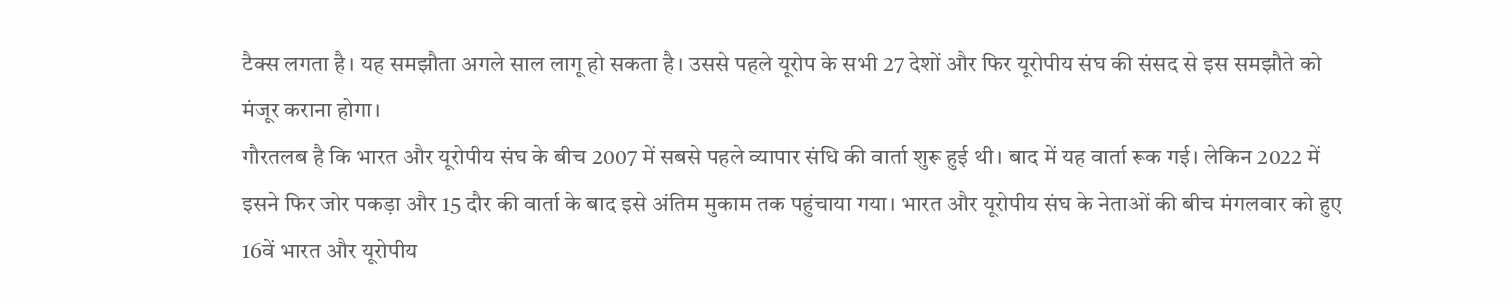टैक्स लगता है। यह समझौता अगले साल लागू हो सकता है। उससे पहले यूरोप के सभी 27 देशों और फिर यूरोपीय संघ की संसद से इस समझौते को मंजूर कराना होगा।
गौरतलब है कि भारत और यूरोपीय संघ के बीच 2007 में सबसे पहले व्यापार संधि की वार्ता शुरू हुई थी। बाद में यह वार्ता रूक गई। लेकिन 2022 में इसने फिर जोर पकड़ा और 15 दौर की वार्ता के बाद इसे अंतिम मुकाम तक पहुंचाया गया। भारत और यूरोपीय संघ के नेताओं की बीच मंगलवार को हुए 16वें भारत और यूरोपीय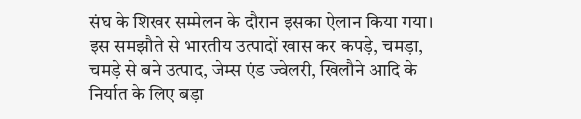संघ के शिखर सम्मेलन के दौरान इसका ऐलान किया गया। इस समझौते से भारतीय उत्पादों खास कर कपड़े, चमड़ा, चमड़े से बने उत्पाद, जेम्स एंड ज्वेलरी, खिलौने आदि के निर्यात के लिए बड़ा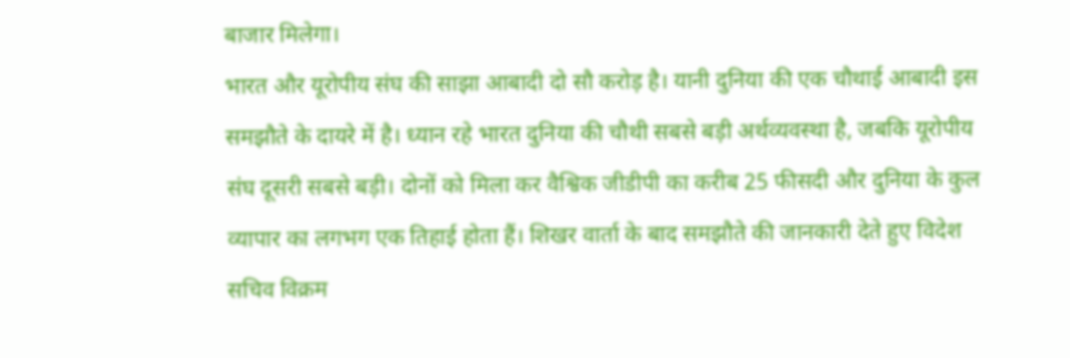बाजार मिलेगा।
भारत और यूरोपीय संघ की साझा आबादी दो सौ करोड़ है। यानी दुनिया की एक चौथाई आबादी इस समझौते के दायरे में है। ध्यान रहे भारत दुनिया की चौथी सबसे बड़ी अर्थव्यवस्था है, जबकि यूरोपीय संघ दूसरी सबसे बड़ी। दोनों को मिला कर वैश्विक जीडीपी का करीब 25 फीसदी और दुनिया के कुल व्यापार का लगभग एक तिहाई होता हैं। शिखर वार्ता के बाद समझौते की जानकारी देते हुए विदेश सचिव विक्रम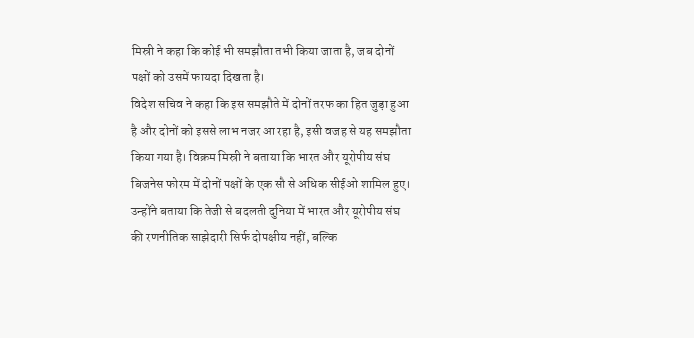मिस्री ने कहा कि कोई भी समझौता तभी किया जाता है, जब दोनों पक्षों को उसमें फायदा दिखता है।
विदेश सचिव ने कहा कि इस समझौते में दोनों तरफ का हित जुड़ा हुआ है और दोनों को इससे लाभ नजर आ रहा है, इसी वजह से यह समझौता किया गया है। विक्रम मिस्री ने बताया कि भारत और यूरोपीय संघ बिजनेस फोरम में दोनों पक्षों के एक सौ से अधिक सीईओ शामिल हुए। उन्होंने बताया कि तेजी से बदलती दुनिया में भारत और यूरोपीय संघ की रणनीतिक साझेदारी सिर्फ दोपक्षीय नहीं, बल्कि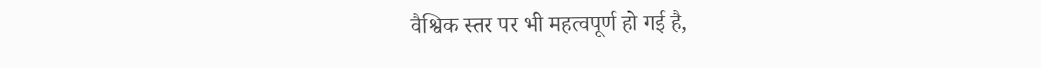वैश्विक स्तर पर भी महत्वपूर्ण हो गई है,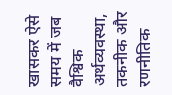खासकर ऐसे समय में जब वैश्विक अर्थव्यवस्था, तकनीक और रणनीतिक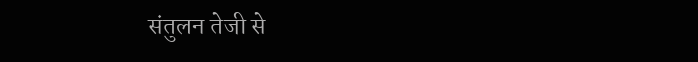संतुलन तेजी से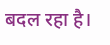बदल रहा है।